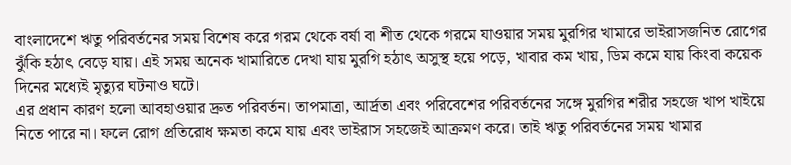বাংলাদেশে ঋতু পরিবর্তনের সময় বিশেষ করে গরম থেকে বর্ষা বা শীত থেকে গরমে যাওয়ার সময় মুরগির খামারে ভাইরাসজনিত রোগের ঝুঁকি হঠাৎ বেড়ে যায়। এই সময় অনেক খামারিতে দেখা যায় মুরগি হঠাৎ অসুস্থ হয়ে পড়ে, খাবার কম খায়, ডিম কমে যায় কিংবা কয়েক দিনের মধ্যেই মৃত্যুর ঘটনাও ঘটে।
এর প্রধান কারণ হলো আবহাওয়ার দ্রুত পরিবর্তন। তাপমাত্রা, আর্দ্রতা এবং পরিবেশের পরিবর্তনের সঙ্গে মুরগির শরীর সহজে খাপ খাইয়ে নিতে পারে না। ফলে রোগ প্রতিরোধ ক্ষমতা কমে যায় এবং ভাইরাস সহজেই আক্রমণ করে। তাই ঋতু পরিবর্তনের সময় খামার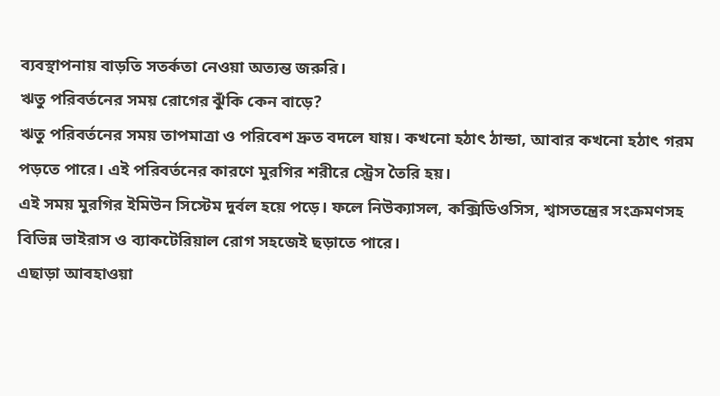ব্যবস্থাপনায় বাড়তি সতর্কতা নেওয়া অত্যন্ত জরুরি।
ঋতু পরিবর্তনের সময় রোগের ঝুঁকি কেন বাড়ে?
ঋতু পরিবর্তনের সময় তাপমাত্রা ও পরিবেশ দ্রুত বদলে যায়। কখনো হঠাৎ ঠান্ডা, আবার কখনো হঠাৎ গরম পড়তে পারে। এই পরিবর্তনের কারণে মুরগির শরীরে স্ট্রেস তৈরি হয়।
এই সময় মুরগির ইমিউন সিস্টেম দুর্বল হয়ে পড়ে। ফলে নিউক্যাসল, কক্সিডিওসিস, শ্বাসতন্ত্রের সংক্রমণসহ বিভিন্ন ভাইরাস ও ব্যাকটেরিয়াল রোগ সহজেই ছড়াতে পারে।
এছাড়া আবহাওয়া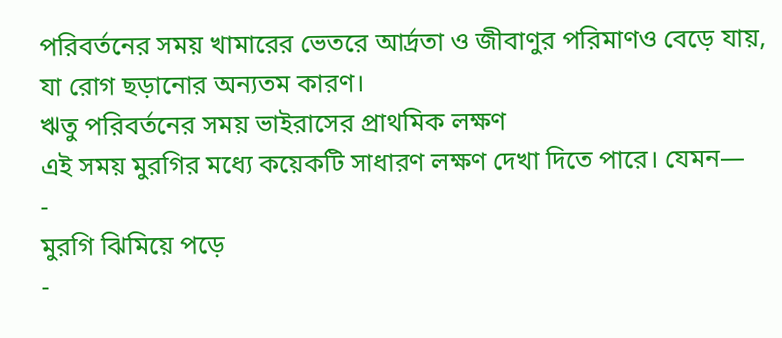পরিবর্তনের সময় খামারের ভেতরে আর্দ্রতা ও জীবাণুর পরিমাণও বেড়ে যায়, যা রোগ ছড়ানোর অন্যতম কারণ।
ঋতু পরিবর্তনের সময় ভাইরাসের প্রাথমিক লক্ষণ
এই সময় মুরগির মধ্যে কয়েকটি সাধারণ লক্ষণ দেখা দিতে পারে। যেমন—
-
মুরগি ঝিমিয়ে পড়ে
-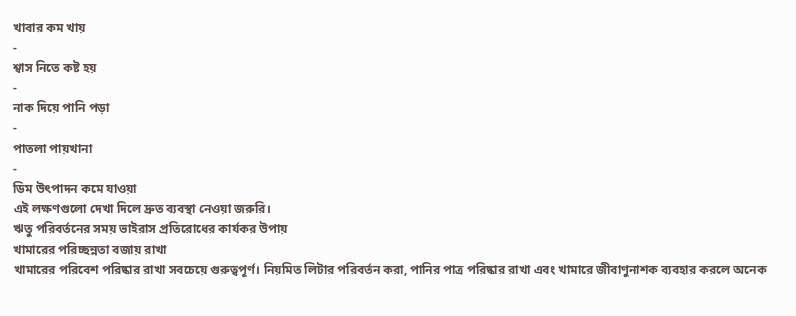খাবার কম খায়
-
শ্বাস নিতে কষ্ট হয়
-
নাক দিয়ে পানি পড়া
-
পাতলা পায়খানা
-
ডিম উৎপাদন কমে যাওয়া
এই লক্ষণগুলো দেখা দিলে দ্রুত ব্যবস্থা নেওয়া জরুরি।
ঋতু পরিবর্তনের সময় ভাইরাস প্রতিরোধের কার্যকর উপায়
খামারের পরিচ্ছন্নতা বজায় রাখা
খামারের পরিবেশ পরিষ্কার রাখা সবচেয়ে গুরুত্বপূর্ণ। নিয়মিত লিটার পরিবর্তন করা, পানির পাত্র পরিষ্কার রাখা এবং খামারে জীবাণুনাশক ব্যবহার করলে অনেক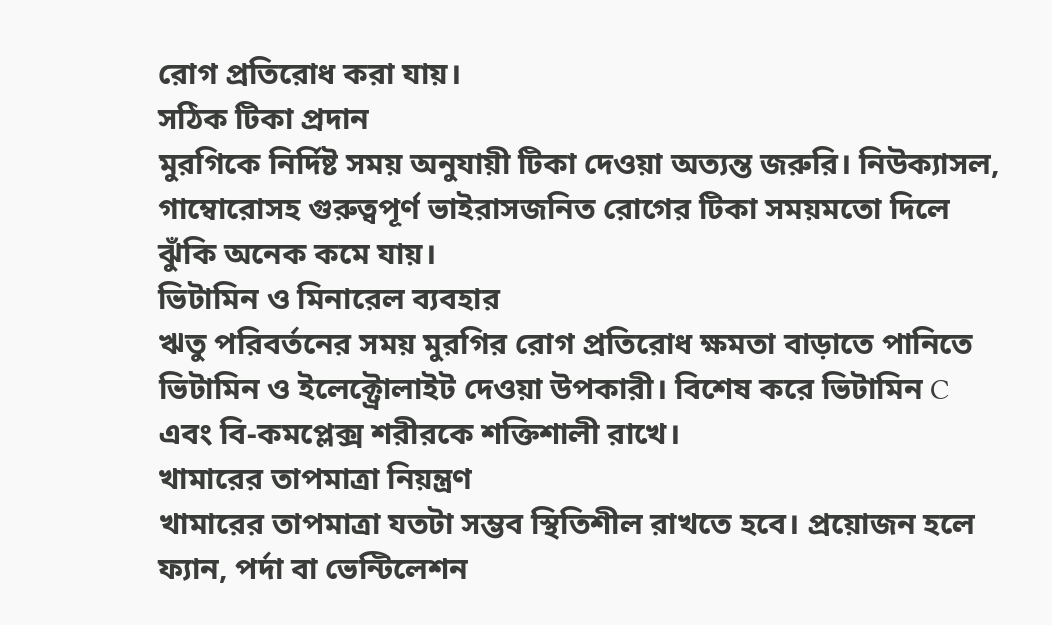রোগ প্রতিরোধ করা যায়।
সঠিক টিকা প্রদান
মুরগিকে নির্দিষ্ট সময় অনুযায়ী টিকা দেওয়া অত্যন্ত জরুরি। নিউক্যাসল, গাম্বোরোসহ গুরুত্বপূর্ণ ভাইরাসজনিত রোগের টিকা সময়মতো দিলে ঝুঁকি অনেক কমে যায়।
ভিটামিন ও মিনারেল ব্যবহার
ঋতু পরিবর্তনের সময় মুরগির রোগ প্রতিরোধ ক্ষমতা বাড়াতে পানিতে ভিটামিন ও ইলেক্ট্রোলাইট দেওয়া উপকারী। বিশেষ করে ভিটামিন C এবং বি-কমপ্লেক্স শরীরকে শক্তিশালী রাখে।
খামারের তাপমাত্রা নিয়ন্ত্রণ
খামারের তাপমাত্রা যতটা সম্ভব স্থিতিশীল রাখতে হবে। প্রয়োজন হলে ফ্যান, পর্দা বা ভেন্টিলেশন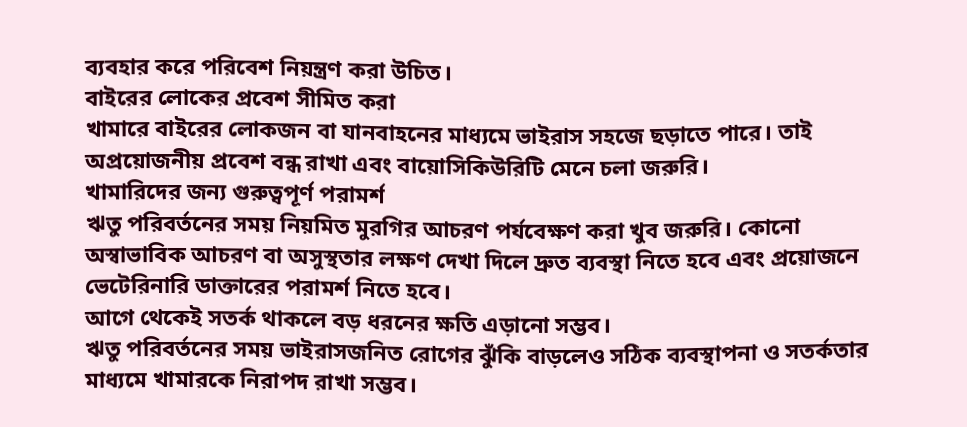ব্যবহার করে পরিবেশ নিয়ন্ত্রণ করা উচিত।
বাইরের লোকের প্রবেশ সীমিত করা
খামারে বাইরের লোকজন বা যানবাহনের মাধ্যমে ভাইরাস সহজে ছড়াতে পারে। তাই অপ্রয়োজনীয় প্রবেশ বন্ধ রাখা এবং বায়োসিকিউরিটি মেনে চলা জরুরি।
খামারিদের জন্য গুরুত্বপূর্ণ পরামর্শ
ঋতু পরিবর্তনের সময় নিয়মিত মুরগির আচরণ পর্যবেক্ষণ করা খুব জরুরি। কোনো অস্বাভাবিক আচরণ বা অসুস্থতার লক্ষণ দেখা দিলে দ্রুত ব্যবস্থা নিতে হবে এবং প্রয়োজনে ভেটেরিনারি ডাক্তারের পরামর্শ নিতে হবে।
আগে থেকেই সতর্ক থাকলে বড় ধরনের ক্ষতি এড়ানো সম্ভব।
ঋতু পরিবর্তনের সময় ভাইরাসজনিত রোগের ঝুঁকি বাড়লেও সঠিক ব্যবস্থাপনা ও সতর্কতার মাধ্যমে খামারকে নিরাপদ রাখা সম্ভব।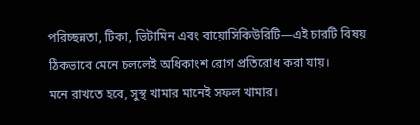পরিচ্ছন্নতা, টিকা, ভিটামিন এবং বায়োসিকিউরিটি—এই চারটি বিষয় ঠিকভাবে মেনে চললেই অধিকাংশ রোগ প্রতিরোধ করা যায়।
মনে রাখতে হবে, সুস্থ খামার মানেই সফল খামার।